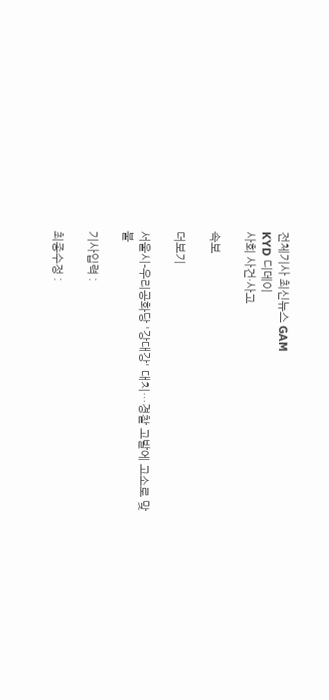전체기사 최신뉴스 GAM
KYD 디데이
사회 사건·사고

속보

더보기

서울시-우리공화당 '강대강' 대치…경찰 고발에 고소로 맞불

기사입력 :

최종수정 :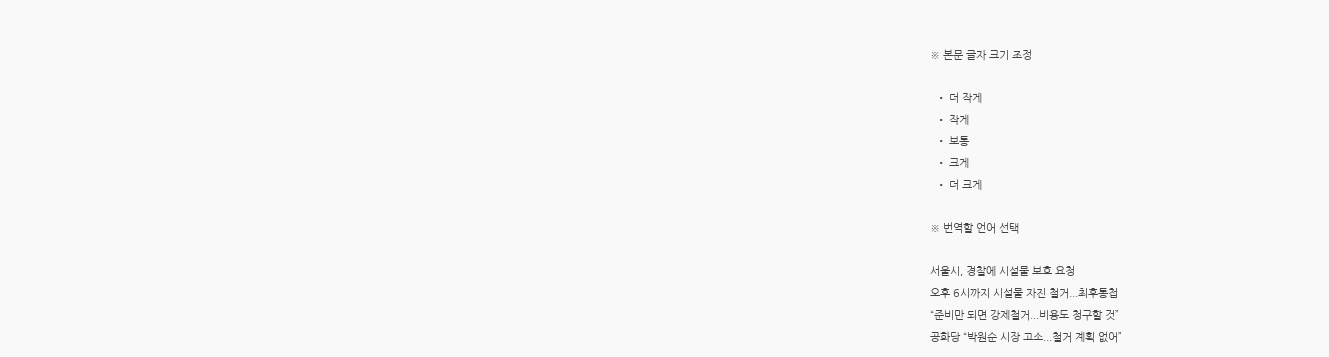※ 본문 글자 크기 조정

  • 더 작게
  • 작게
  • 보통
  • 크게
  • 더 크게

※ 번역할 언어 선택

서울시, 경찰에 시설물 보호 요청
오후 6시까지 시설물 자진 철거...최후통첩
“준비만 되면 강제철거...비용도 청구할 것”
공화당 “박원순 시장 고소...철거 계획 없어”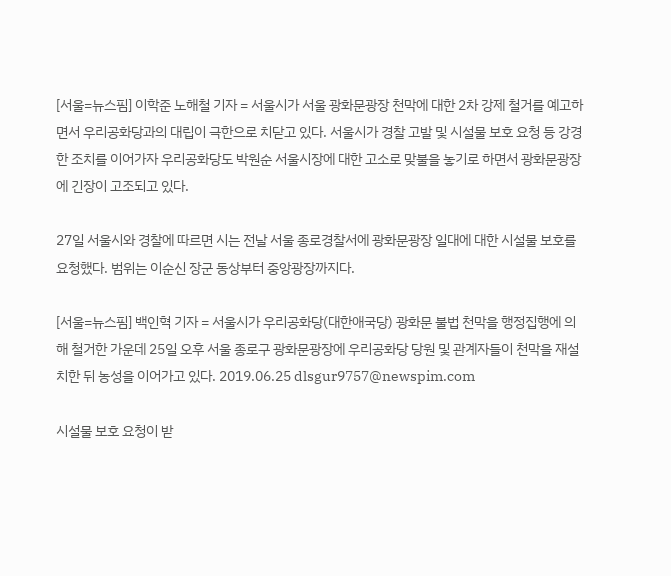[서울=뉴스핌] 이학준 노해철 기자 = 서울시가 서울 광화문광장 천막에 대한 2차 강제 철거를 예고하면서 우리공화당과의 대립이 극한으로 치닫고 있다. 서울시가 경찰 고발 및 시설물 보호 요청 등 강경한 조치를 이어가자 우리공화당도 박원순 서울시장에 대한 고소로 맞불을 놓기로 하면서 광화문광장에 긴장이 고조되고 있다.

27일 서울시와 경찰에 따르면 시는 전날 서울 종로경찰서에 광화문광장 일대에 대한 시설물 보호를 요청했다. 범위는 이순신 장군 동상부터 중앙광장까지다.

[서울=뉴스핌] 백인혁 기자 = 서울시가 우리공화당(대한애국당) 광화문 불법 천막을 행정집행에 의해 철거한 가운데 25일 오후 서울 종로구 광화문광장에 우리공화당 당원 및 관계자들이 천막을 재설치한 뒤 농성을 이어가고 있다. 2019.06.25 dlsgur9757@newspim.com

시설물 보호 요청이 받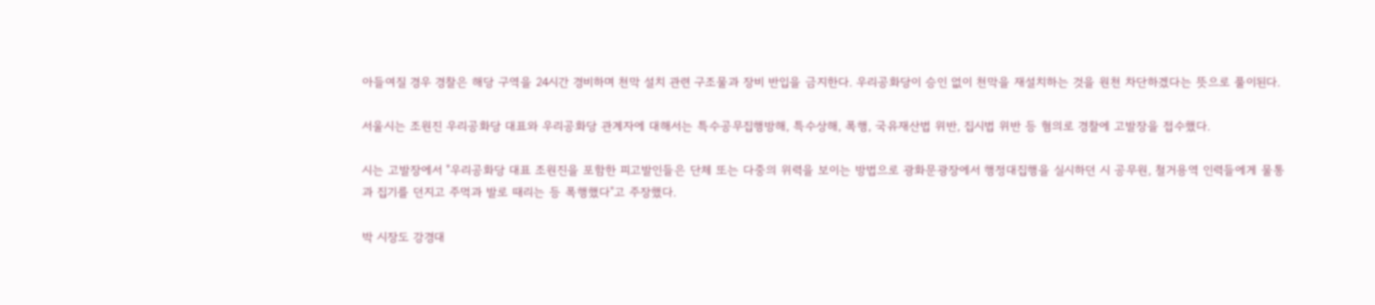아들여질 경우 경찰은 해당 구역을 24시간 경비하며 천막 설치 관련 구조물과 장비 반입을 금지한다. 우리공화당이 승인 없이 천막을 재설치하는 것을 원천 차단하겠다는 뜻으로 풀이된다.

서울시는 조원진 우리공화당 대표와 우리공화당 관계자에 대해서는 특수공무집행방해, 특수상해, 폭행, 국유재산법 위반, 집시법 위반 등 혐의로 경찰에 고발장을 접수했다.

시는 고발장에서 "우리공화당 대표 조원진을 포함한 피고발인들은 단체 또는 다중의 위력을 보이는 방법으로 광화문광장에서 행정대집행을 실시하던 시 공무원, 철거용역 인력들에게 물통과 집기를 던지고 주먹과 발로 때리는 등 폭행했다"고 주장했다.

박 시장도 강경대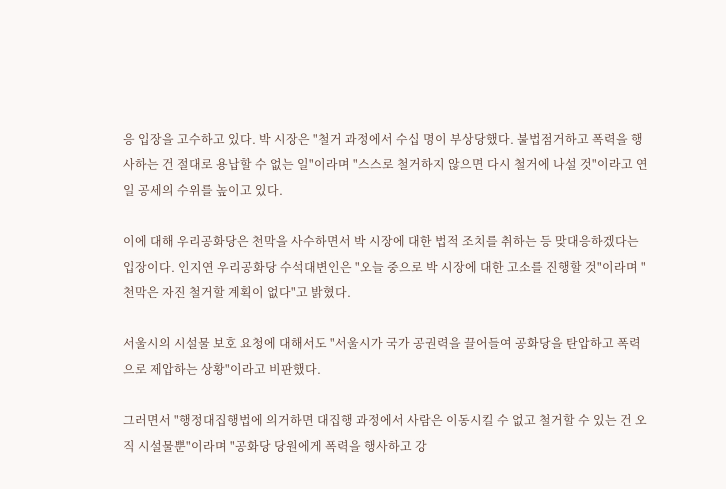응 입장을 고수하고 있다. 박 시장은 "철거 과정에서 수십 명이 부상당했다. 불법점거하고 폭력을 행사하는 건 절대로 용납할 수 없는 일"이라며 "스스로 철거하지 않으면 다시 철거에 나설 것"이라고 연일 공세의 수위를 높이고 있다.

이에 대해 우리공화당은 천막을 사수하면서 박 시장에 대한 법적 조치를 취하는 등 맞대응하겠다는 입장이다. 인지연 우리공화당 수석대변인은 "오늘 중으로 박 시장에 대한 고소를 진행할 것"이라며 "천막은 자진 철거할 계획이 없다"고 밝혔다.

서울시의 시설물 보호 요청에 대해서도 "서울시가 국가 공권력을 끌어들여 공화당을 탄압하고 폭력으로 제압하는 상황"이라고 비판했다.

그러면서 "행정대집행법에 의거하면 대집행 과정에서 사람은 이동시킬 수 없고 철거할 수 있는 건 오직 시설물뿐"이라며 "공화당 당원에게 폭력을 행사하고 강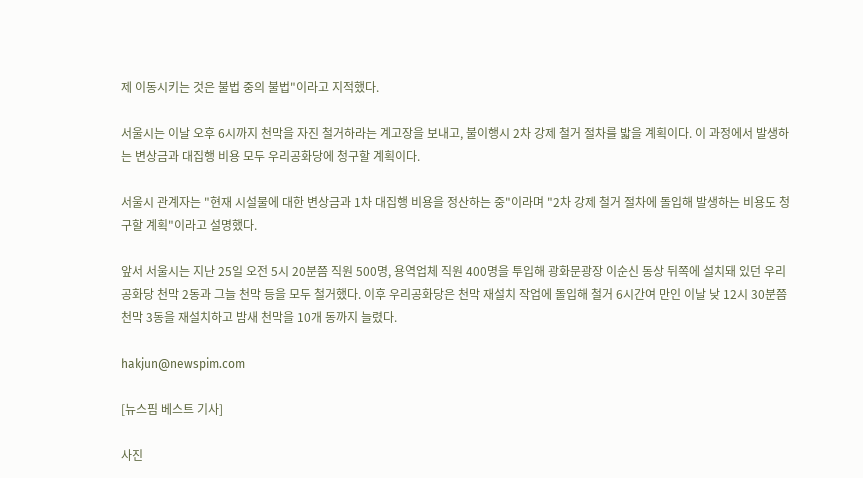제 이동시키는 것은 불법 중의 불법"이라고 지적했다.

서울시는 이날 오후 6시까지 천막을 자진 철거하라는 계고장을 보내고, 불이행시 2차 강제 철거 절차를 밟을 계획이다. 이 과정에서 발생하는 변상금과 대집행 비용 모두 우리공화당에 청구할 계획이다.

서울시 관계자는 "현재 시설물에 대한 변상금과 1차 대집행 비용을 정산하는 중"이라며 "2차 강제 철거 절차에 돌입해 발생하는 비용도 청구할 계획"이라고 설명했다.

앞서 서울시는 지난 25일 오전 5시 20분쯤 직원 500명, 용역업체 직원 400명을 투입해 광화문광장 이순신 동상 뒤쪽에 설치돼 있던 우리공화당 천막 2동과 그늘 천막 등을 모두 철거했다. 이후 우리공화당은 천막 재설치 작업에 돌입해 철거 6시간여 만인 이날 낮 12시 30분쯤 천막 3동을 재설치하고 밤새 천막을 10개 동까지 늘렸다.

hakjun@newspim.com

[뉴스핌 베스트 기사]

사진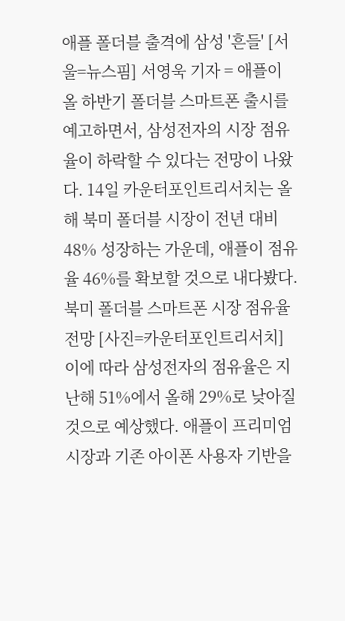애플 폴더블 출격에 삼성 '흔들' [서울=뉴스핌] 서영욱 기자 = 애플이 올 하반기 폴더블 스마트폰 출시를 예고하면서, 삼성전자의 시장 점유율이 하락할 수 있다는 전망이 나왔다. 14일 카운터포인트리서치는 올해 북미 폴더블 시장이 전년 대비 48% 성장하는 가운데, 애플이 점유율 46%를 확보할 것으로 내다봤다. 북미 폴더블 스마트폰 시장 점유율 전망 [사진=카운터포인트리서치] 이에 따라 삼성전자의 점유율은 지난해 51%에서 올해 29%로 낮아질 것으로 예상했다. 애플이 프리미엄 시장과 기존 아이폰 사용자 기반을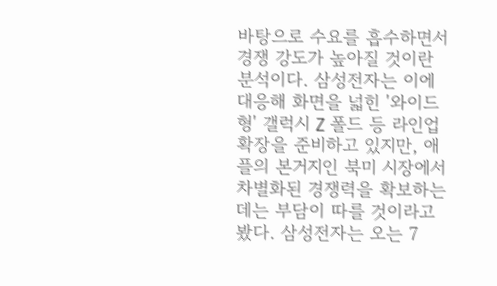바탕으로 수요를 흡수하면서 경쟁 강도가 높아질 것이란 분석이다. 삼성전자는 이에 대응해 화면을 넓힌 '와이드형' 갤럭시 Z 폴드 등 라인업 확장을 준비하고 있지만, 애플의 본거지인 북미 시장에서 차별화된 경쟁력을 확보하는 데는 부담이 따를 것이라고 봤다. 삼성전자는 오는 7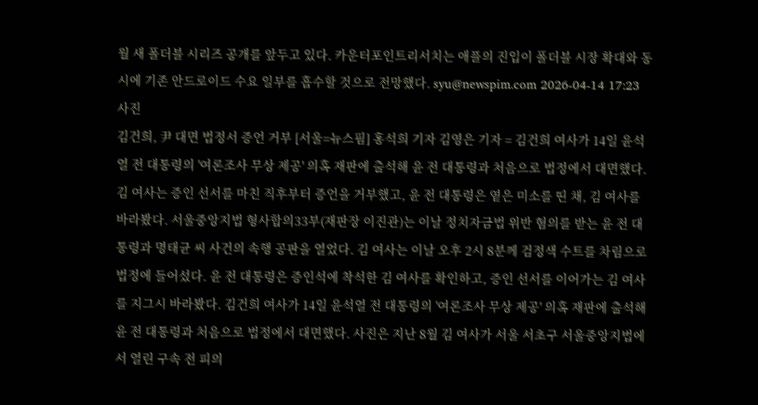월 새 폴더블 시리즈 공개를 앞두고 있다. 카운터포인트리서치는 애플의 진입이 폴더블 시장 확대와 동시에 기존 안드로이드 수요 일부를 흡수할 것으로 전망했다. syu@newspim.com 2026-04-14 17:23
사진
김건희, 尹 대면 법정서 증언 거부 [서울=뉴스핌] 홍석희 기자 김영은 기자 = 김건희 여사가 14일 윤석열 전 대통령의 '여론조사 무상 제공' 의혹 재판에 출석해 윤 전 대통령과 처음으로 법정에서 대면했다. 김 여사는 증인 선서를 마친 직후부터 증언을 거부했고, 윤 전 대통령은 옅은 미소를 띤 채, 김 여사를 바라봤다. 서울중앙지법 형사합의33부(재판장 이진관)는 이날 정치자금법 위반 혐의를 받는 윤 전 대통령과 명태균 씨 사건의 속행 공판을 열었다. 김 여사는 이날 오후 2시 8분께 검정색 수트를 차림으로 법정에 들어섰다. 윤 전 대통령은 증인석에 착석한 김 여사를 확인하고, 증인 선서를 이어가는 김 여사를 지그시 바라봤다. 김건희 여사가 14일 윤석열 전 대통령의 '여론조사 무상 제공' 의혹 재판에 출석해 윤 전 대통령과 처음으로 법정에서 대면했다. 사진은 지난 8월 김 여사가 서울 서초구 서울중앙지법에서 열린 구속 전 피의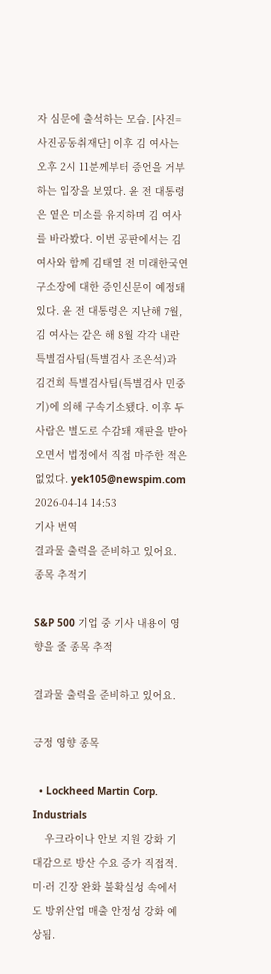자 심문에 출석하는 모습. [사진=사진공동취재단] 이후 김 여사는 오후 2시 11분께부터 증언을 거부하는 입장을 보였다. 윤 전 대통령은 옅은 미소를 유지하며 김 여사를 바라봤다. 이번 공판에서는 김 여사와 함께 김태열 전 미래한국연구소장에 대한 증인신문이 예정돼 있다. 윤 전 대통령은 지난해 7월, 김 여사는 같은 해 8월 각각 내란 특별검사팀(특별검사 조은석)과 김건희 특별검사팀(특별검사 민중기)에 의해 구속기소됐다. 이후 두 사람은 별도로 수감돼 재판을 받아오면서 법정에서 직접 마주한 적은 없었다. yek105@newspim.com   2026-04-14 14:53
기사 번역
결과물 출력을 준비하고 있어요.
종목 추적기

S&P 500 기업 중 기사 내용이 영향을 줄 종목 추적

결과물 출력을 준비하고 있어요.

긍정 영향 종목

  • Lockheed Martin Corp. Industrials
    우크라이나 안보 지원 강화 기대감으로 방산 수요 증가 직접적. 미·러 긴장 완화 불확실성 속에서도 방위산업 매출 안정성 강화 예상됨.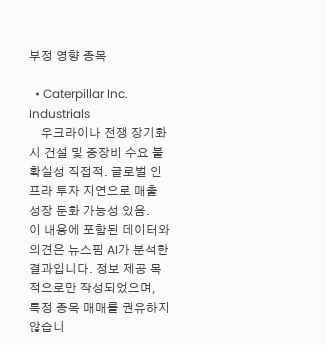부정 영향 종목

  • Caterpillar Inc. Industrials
    우크라이나 전쟁 장기화 시 건설 및 중장비 수요 불확실성 직접적. 글로벌 인프라 투자 지연으로 매출 성장 둔화 가능성 있음.
이 내용에 포함된 데이터와 의견은 뉴스핌 AI가 분석한 결과입니다. 정보 제공 목적으로만 작성되었으며, 특정 종목 매매를 권유하지 않습니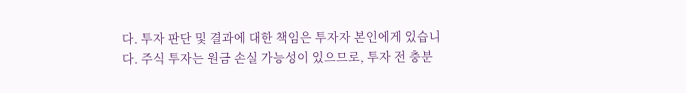다. 투자 판단 및 결과에 대한 책임은 투자자 본인에게 있습니다. 주식 투자는 원금 손실 가능성이 있으므로, 투자 전 충분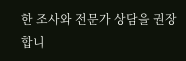한 조사와 전문가 상담을 권장합니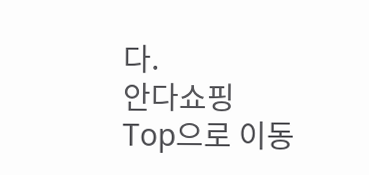다.
안다쇼핑
Top으로 이동